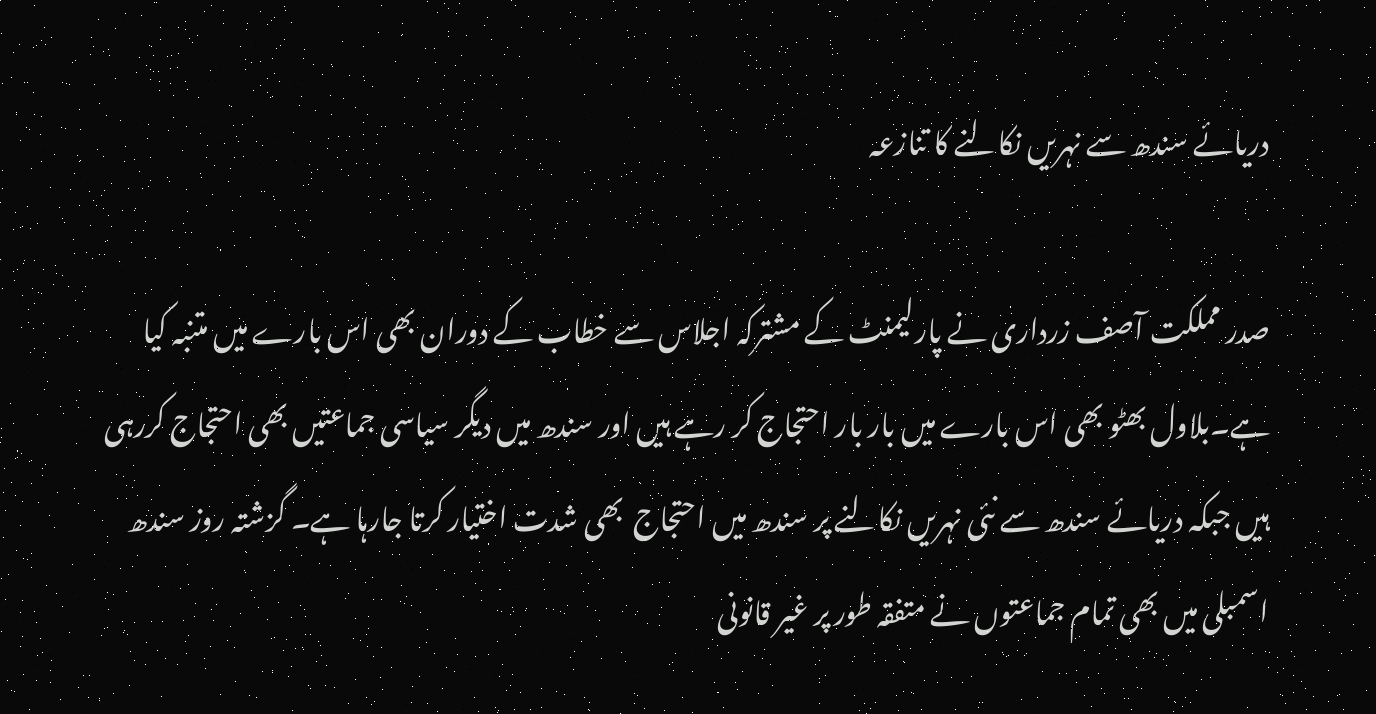دریائے سندھ سے نہریں نکالنے کا تنازعہ

صدر مملکت آصف زرداری نے پارلیمنٹ کے مشترکہ اجلاس سے خطاب کے دوران بھی اس بارے میں متنبہ کیا ہے۔بلاول بھٹو بھی اس بارے میں بار بار احتجاج کر رہے ہیں اور سندھ میں دیگر سیاسی جماعتیں بھی احتجاج کررہی ہیں جبکہ دریائے سندھ سے نئی نہریں نکالنے پر سندھ میں احتجاج  بھی شدت اختیار کرتا جارہا ہے۔ گزشتہ روز سندھ اسمبلی میں بھی تمام جماعتوں نے متفقہ طور پر غیر قانونی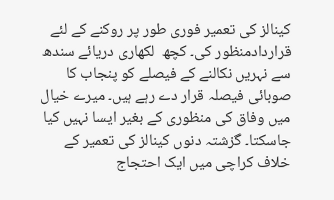کینالز کی تعمیر فوری طور پر روکنے کے لئے قراردادمنظور کی۔ کچھ  لکھاری دریائے سندھ سے نہریں نکالنے کے فیصلے کو پنجاب کا صوبائی فیصلہ قرار دے رہے ہیں۔ میرے خیال میں وفاق کی منظوری کے بغیر ایسا نہیں کیا جاسکتا۔ گزشتہ دنوں کینالز کی تعمیر کے خلاف کراچی میں ایک احتجاج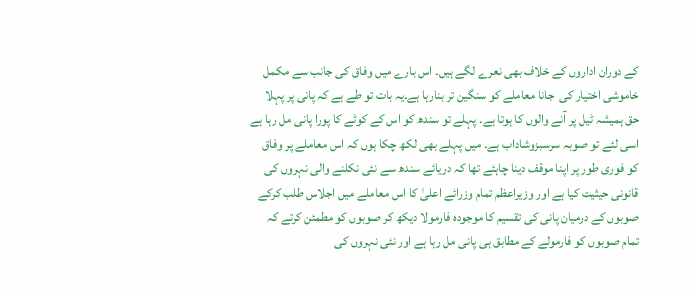کے دوران اداروں کے خلاف بھی نعرے لگے ہیں۔ اس بارے میں وفاق کی جانب سے مکمل خاموشی اختیار کی  جانا معاملے کو سنگین تر بنارہا ہے۔یہ بات تو طے ہے کہ پانی پر پہلا حق ہمیشہ ٹیل پر آنے والوں کا ہوتا ہے۔ پہلے تو سندھ کو اس کے کوٹے کا پورا پانی مل رہا ہے اسی لئے تو صوبہ سرسبزوشاداب ہے۔ میں پہلے بھی لکھ چکا ہوں کہ اس معاملے پر وفاق کو فوری طور پر اپنا موقف دینا چاہئے تھا کہ دریائے سندھ سے نئی نکلنے والی نہروں کی قانونی حیثیت کیا ہے اور وزیراعظم تمام وزرائے اعلیٰ کا اس معاملے میں اجلاس طلب کرکے صوبوں کے درمیان پانی کی تقسیم کا موجودہ فارمولا دیکھ کر صوبوں کو مطمئن کرتے کہ تمام صوبوں کو فارمولے کے مطابق ہی پانی مل رہا ہے اور نئی نہروں کی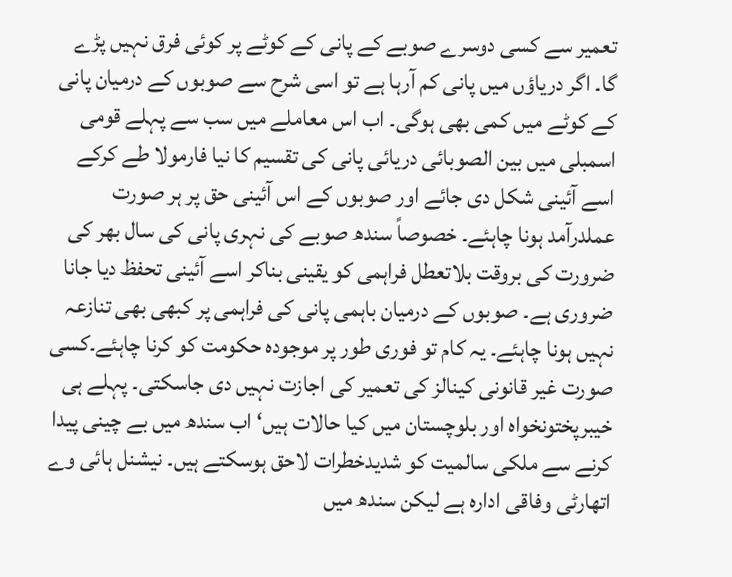تعمیر سے کسی دوسرے صوبے کے پانی کے کوٹے پر کوئی فرق نہیں پڑے گا۔ اگر دریاؤں میں پانی کم آرہا ہے تو اسی شرح سے صوبوں کے درمیان پانی کے کوٹے میں کمی بھی ہوگی۔ اب اس معاملے میں سب سے پہلے قومی اسمبلی میں بین الصوبائی دریائی پانی کی تقسیم کا نیا فارمولا طے کرکے اسے آئینی شکل دی جائے اور صوبوں کے اس آئینی حق پر ہر صورت عملدرآمد ہونا چاہئے۔ خصوصاً سندھ صوبے کی نہری پانی کی سال بھر کی ضرورت کی بروقت بلاتعطل فراہمی کو یقینی بناکر اسے آئینی تحفظ دیا جانا ضروری ہے۔ صوبوں کے درمیان باہمی پانی کی فراہمی پر کبھی بھی تنازعہ نہیں ہونا چاہئے۔ یہ کام تو فوری طور پر موجودہ حکومت کو کرنا چاہئے۔کسی صورت غیر قانونی کینالز کی تعمیر کی اجازت نہیں دی جاسکتی۔ پہلے ہی خیبرپختونخواہ اور بلوچستان میں کیا حالات ہیں‘ اب سندھ میں بے چینی پیدا کرنے سے ملکی سالمیت کو شدیدخطرات لاحق ہوسکتے ہیں۔ نیشنل ہائی وے اتھارٹی وفاقی ادارہ ہے لیکن سندھ میں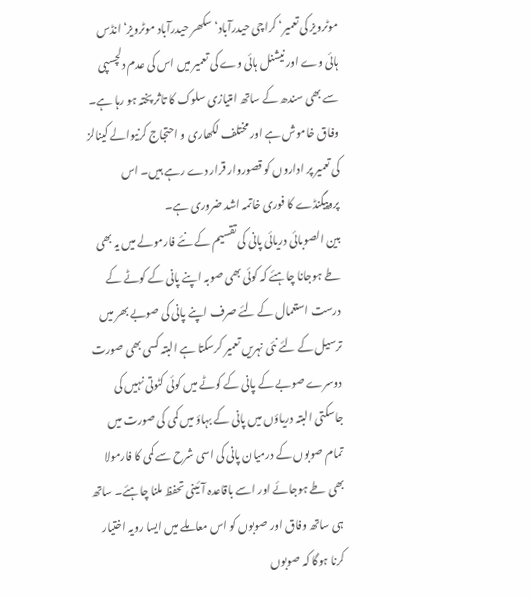موٹرویز کی تعمیر‘ کراچی حیدرآباد‘ سکھر حیدرآباد موٹرویز‘ انڈس ہائی وے اور نیشنل ہائی وے کی تعمیر میں اس کی عدم دلچسپی سے بھی سندھ کے ساتھ امتیازی سلوک کا تاثر پختہ ہو رہا ہے۔ وفاق خاموش ہے اور مختلف لکھاری و احتجاج کرنیوالے کینالز کی تعمیر پر اداروں کو قصوروار قرار دے رہے ہیں۔ اس پروپیگنڈے کا فوری خاتمہ اشد ضروری ہے۔
بین الصوبائی دریائی پانی کی تقسیم کے نئے فارمولے میں یہ بھی طے ہوجانا چاہئے کہ کوئی بھی صوبہ اپنے پانی کے کوٹے کے درست استعمال کے لئے صرف اپنے پانی کی صوبے بھر میں ترسیل کے لئے نئی نہریں تعمیر کرسکتا ہے البتہ کسی بھی صورت دوسرے صوبے کے پانی کے کوٹے میں کوئی کٹوتی نہیں کی جاسکتی البتہ دریاؤں میں پانی کے بہاؤ میں کمی کی صورت میں تمام صوبوں کے درمیان پانی کی اسی شرح سے کمی کا فارمولا بھی طے ہوجائے اور اسے باقاعدہ آئینی تحفظ ملنا چاہئے۔ ساتھ ہی ساتھ وفاق اور صوبوں کو اس معاملے میں ایسا رویہ اختیار کرنا ہوگا کہ صوبوں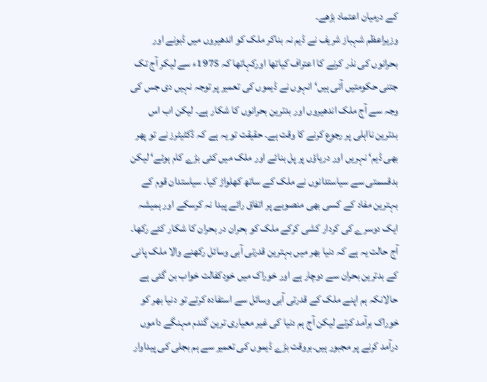کے درمیان اعتماد بڑھے۔
وزیراعظم شہباز شریف نے ڈیم نہ بناکر ملک کو اندھیروں میں ڈبونے اور  بحرانوں کی نذر کرنے کا اعتراف کیاتھا اورکہاتھا کہ 1975ء سے لیکر آج تک جتنی حکومتیں آئی ہیں‘ انہوں نے ڈیموں کی تعمیر پر توجہ نہیں دی جس کی وجہ سے آج ملک اندھیروں اور بدترین بحرانوں کا شکار ہے۔ لیکن اب اس بدترین نااہلی پر رجوع کرنے کا وقت ہے۔ حقیقت تو یہ ہے کہ ڈکٹیٹرز نے تو پھر بھی ڈیم‘ نہریں اور دریاؤں پر پل بنائے اور ملک میں کئی بڑے کام ہوئے‘ لیکن بدقسمتی سے سیاستدانوں نے ملک کے ساتھ کھلواڑ کیا۔ سیاستدان قوم کے بہترین مفاد کے کسی بھی منصوبے پر اتفاق رائے پیدا نہ کرسکے اور ہمیشہ ایک دوسرے کی کردار کشی کرکے ملک کو بحران در بحران کا شکار کئے رکھا۔ آج حالت یہ ہے کہ دنیا بھر میں بہترین قدرتی آبی وسائل رکھنے والا ملک پانی کے بدترین بحران سے دوچار ہے اور خوراک میں خودکفالت خواب بن گئی ہے حالانکہ ہم اپنے ملک کے قدرتی آبی وسائل سے استفادہ کرتے تو دنیا بھر کو خوراک برآمد کرتے لیکن آج ہم دنیا کی غیر معیاری ترین گندم مہنگے داموں درآمد کرنے پر مجبور ہیں۔بروقت بڑے ڈیموں کی تعمیر سے ہم بجلی کی پیداوار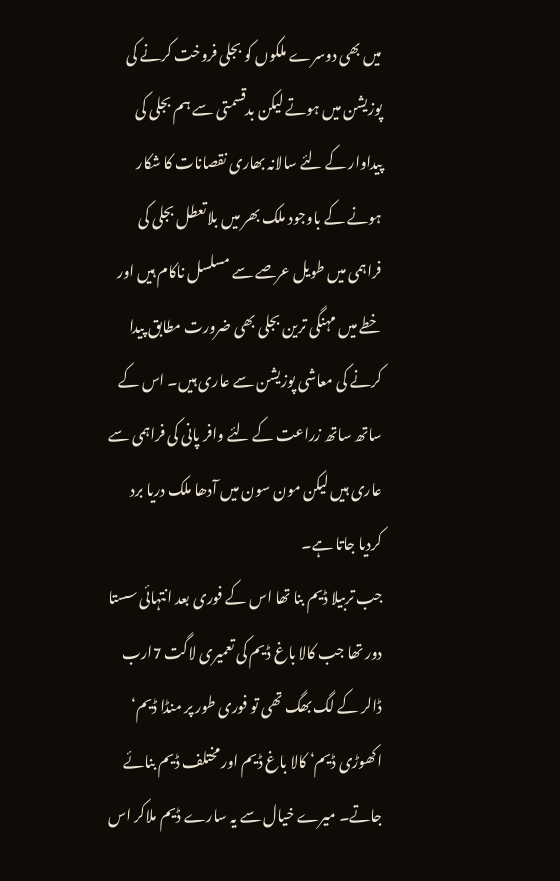میں بھی دوسرے ملکوں کو بجلی فروخت کرنے کی پوزیشن میں ہوتے لیکن بدقسمتی سے ہم بجلی کی پیداوار کے لئے سالانہ بھاری نقصانات کا شکار ہونے کے باوجود ملک بھر میں بلاتعطل بجلی کی فراہمی میں طویل عرصے سے مسلسل ناکام ہیں اور خطے میں مہنگی ترین بجلی بھی ضرورت مطابق پیدا کرنے کی معاشی پوزیشن سے عاری ہیں۔ اس کے ساتھ ساتھ زراعت کے لئے وافر پانی کی فراہمی سے عاری ہیں لیکن مون سون میں آدھا ملک دریا برد کردیا جاتا ہے۔
جب تربیلا ڈیم بنا تھا اس کے فوری بعد انتہائی سستا دور تھا جب کالا باغ ڈیم کی تعمیری لاگت 7ارب ڈالر کے لگ بھگ تھی تو فوری طور پر منڈا ڈیم‘ اکھوڑی ڈیم‘ کالا باغ ڈیم اور مختلف ڈیم بنائے جاتے۔ میرے خیال سے یہ سارے ڈیم ملاکر اس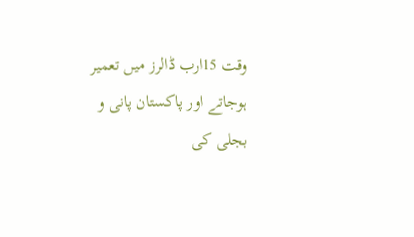وقت 15ارب ڈالرز میں تعمیر ہوجاتے اور پاکستان پانی و بجلی کی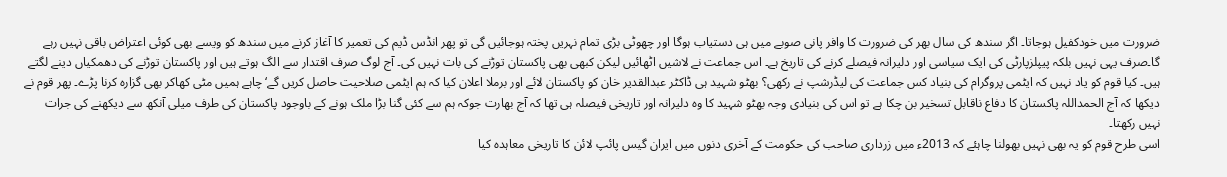ضرورت میں خودکفیل ہوجاتا۔ اگر سندھ کی سال بھر کی ضرورت کا وافر پانی صوبے میں ہی دستیاب ہوگا اور چھوٹی بڑی تمام نہریں پختہ ہوجائیں گی تو پھر انڈس ڈیم کی تعمیر کا آغاز کرنے میں سندھ کو ویسے بھی کوئی اعتراض باقی نہیں رہے گا۔صرف یہی نہیں بلکہ پیپلزپارٹی کی ایک سیاسی اور دلیرانہ فیصلے کرنے کی تاریخ ہے۔ اس جماعت نے لاشیں اٹھائیں لیکن کبھی بھی پاکستان توڑنے کی بات نہیں کی۔ آج لوگ صرف اقتدار سے الگ ہوتے ہیں اور پاکستان توڑنے کی دھمکیاں دینے لگتے ہیں۔ کیا قوم کو یاد نہیں کہ ایٹمی پروگرام کی بنیاد کس جماعت کی لیڈرشپ نے رکھی؟ بھٹو شہید ہی ڈاکٹر عبدالقدیر خان کو پاکستان لائے اور برملا اعلان کیا کہ ہم ایٹمی صلاحیت حاصل کریں گے‘ چاہے ہمیں مٹی کھاکر بھی گزارہ کرنا پڑے۔ پھر قوم نے دیکھا کہ آج الحمداللہ پاکستان کا دفاع ناقابل تسخیر بن چکا ہے تو اس کی بنیادی وجہ بھٹو شہید کا وہ دلیرانہ اور تاریخی فیصلہ ہی تھا کہ آج بھارت جوکہ ہم سے کئی گنا بڑا ملک ہونے کے باوجود پاکستان کی طرف میلی آنکھ سے دیکھنے کی جرات نہیں رکھتا۔
اسی طرح قوم کو یہ بھی نہیں بھولنا چاہئے کہ 2013ء میں زرداری صاحب کی حکومت کے آخری دنوں میں ایران گیس پائپ لائن کا تاریخی معاہدہ کیا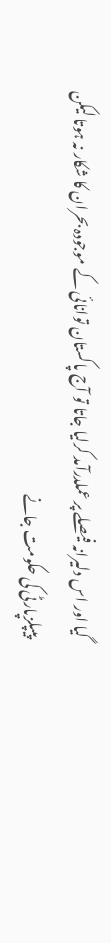گیا اور اس دلیرانہ فیصلے پر عملدرآمد کرلیا جاتا تو آج پاکستان توانائی کے موجودہ بحران کا شکار نہ ہوتا لیکن پیپلزپارٹی کی حکومت جانے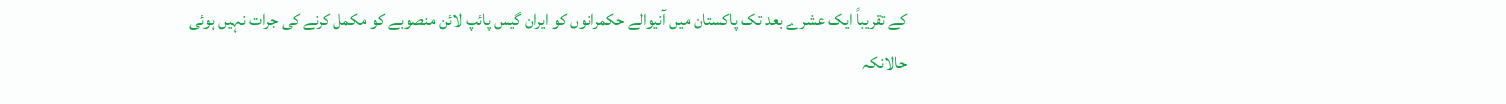کے تقریباً ایک عشرے بعد تک پاکستان میں آنیوالے حکمرانوں کو ایران گیس پائپ لائن منصوبے کو مکمل کرنے کی جرات نہیں ہوئی حالانکہ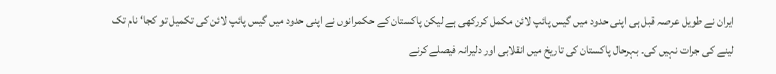ایران نے طویل عرصہ قبل ہی اپنی حدود میں گیس پائپ لائن مکمل کررکھی ہے لیکن پاکستان کے حکمرانوں نے اپنی حدود میں گیس پائپ لائن کی تکمیل تو کجا‘ نام تک لینے کی جرات نہیں کی۔ بہرحال پاکستان کی تاریخ میں انقلابی اور دلیرانہ فیصلے کرنے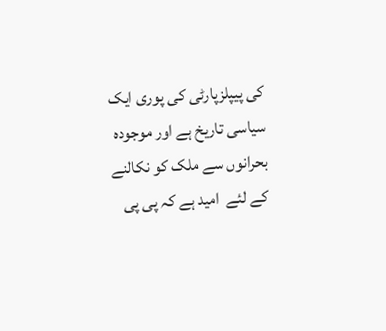کی پیپلزپارٹی کی پوری ایک سیاسی تاریخ ہے اور موجودہ بحرانوں سے ملک کو نکالنے کے لئے  امید ہے کہ پی پی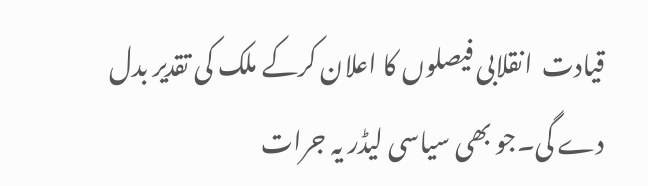قیادت  انقلابی فیصلوں کا اعلان کرکے ملک کی تقدیر بدل دے گی۔جو بھی سیاسی لیڈر یہ جرات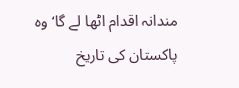مندانہ اقدام اٹھا لے گا‘ وہ پاکستان کی تاریخ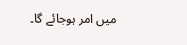میں امر ہوجائے گا۔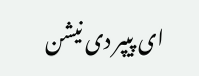ای پیپر دی نیشن